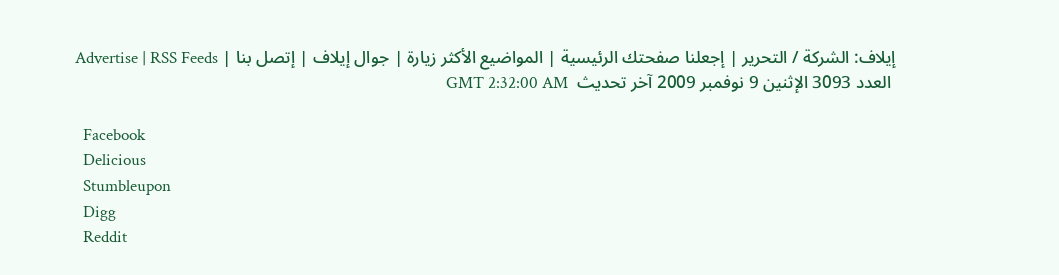إيلاف: الشركة / التحرير | إجعلنا صفحتك الرئيسية | المواضيع الأكثر زيارة | جوال إيلاف | إتصل بنا | Advertise | RSS Feeds
 العدد 3093 الإثنين 9 نوفمبر 2009 آخر تحديث  GMT 2:32:00 AM

  Facebook
  Delicious
  Stumbleupon
  Digg
  Reddit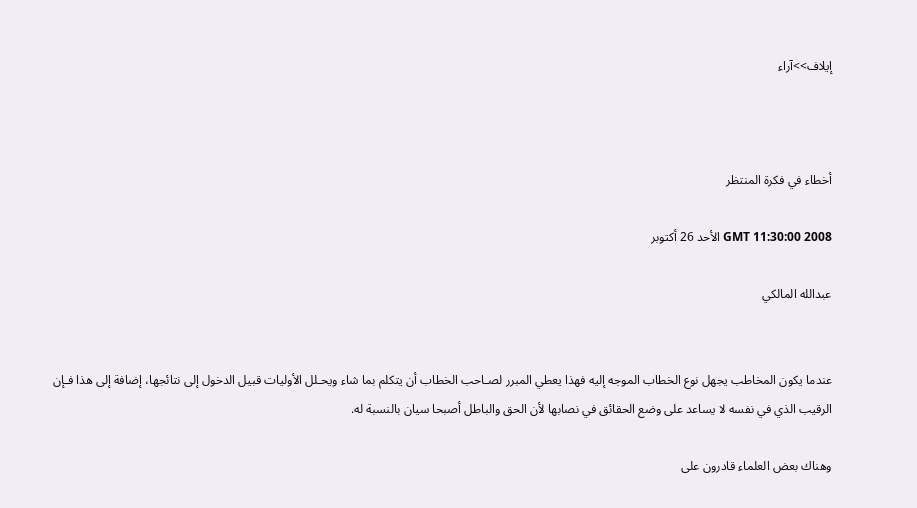إيلاف>>آراء



أخطاء في فكرة المنتظر

GMT 11:30:00 2008 الأحد 26 أكتوبر

عبدالله المالكي


عندما يكون المخاطب يجهل نوع الخطاب الموجه إليه فهذا يعطي المبرر لصـاحب الخطاب أن يتكلم بما شاء ويحـلل الأوليات قبيل الدخول إلى نتائجها، إضافة إلى هذا فـإن الرقيب الذي في نفسه لا يساعد على وضع الحقائق في نصابها لأن الحق والباطل أصبحا سيان بالنسبة له.

وهناك بعض العلماء قادرون على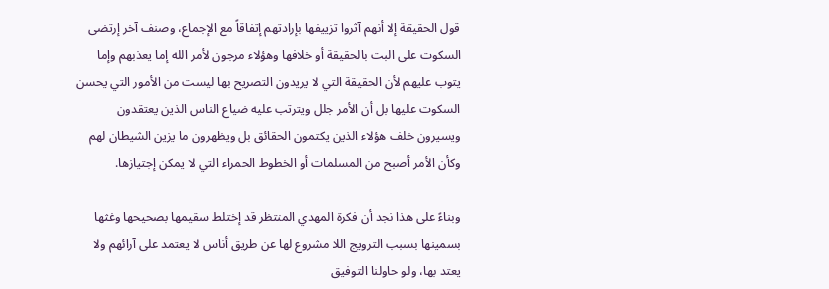قول الحقيقة إلا أنهم آثروا تزييفها بإرادتهم إتفاقاً مع الإجماع، وصنف آخر إرتضى السكوت على البت بالحقيقة أو خلافها وهؤلاء مرجون لأمر الله إما يعذبهم وإما يتوب عليهم لأن الحقيقة التي لا يريدون التصريح بها ليست من الأمور التي يحسن السكوت عليها بل أن الأمر جلل ويترتب عليه ضياع الناس الذين يعتقدون ويسيرون خلف هؤلاء الذين يكتمون الحقائق بل ويظهرون ما يزين الشيطان لهم وكأن الأمر أصبح من المسلمات أو الخطوط الحمراء التي لا يمكن إجتيازها.

وبناءً على هذا نجد أن فكرة المهدي المنتظر قد إختلط سقيمها بصحيحها وغثها بسمينها بسبب الترويج اللا مشروع لها عن طريق أناس لا يعتمد على آرائهم ولا يعتد بها، ولو حاولنا التوفيق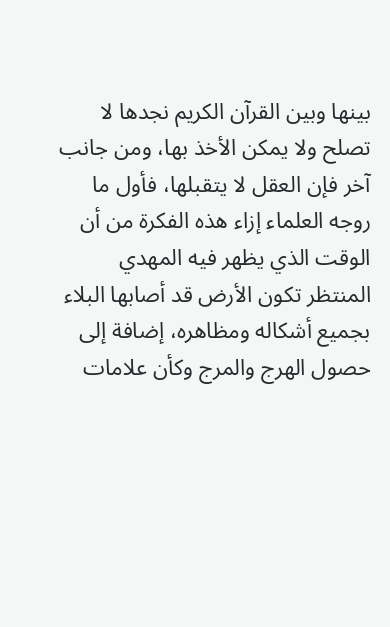بينها وبين القرآن الكريم نجدها لا تصلح ولا يمكن الأخذ بها، ومن جانب آخر فإن العقل لا يتقبلها، فأول ما روجه العلماء إزاء هذه الفكرة من أن الوقت الذي يظهر فيه المهدي المنتظر تكون الأرض قد أصابها البلاء بجميع أشكاله ومظاهره، إضافة إلى حصول الهرج والمرج وكأن علامات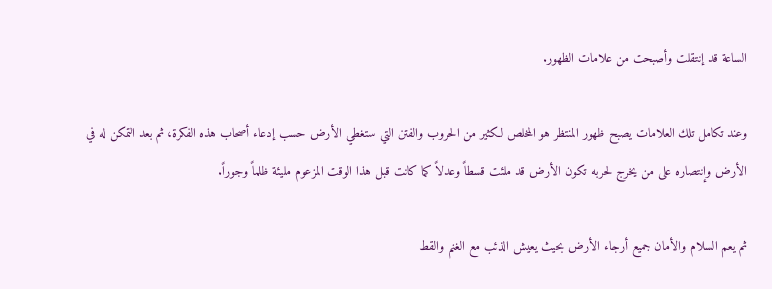الساعة قد إنتقلت وأصبحت من علامات الظهور.

وعند تكامل تلك العلامات يصبح ظهور المنتظر هو المخلص لكثير من الحروب والفتن التي ستغطي الأرض حسب إدعاء أصحاب هذه الفكرة، ثم بعد التمكن له في الأرض وإنتصاره على من يخرج لحربه تكون الأرض قد ملئت قسطاً وعدلاً كما كانت قبل هذا الوقت المزعوم مليئة ظلماً وجوراً.

ثم يعم السلام والأمان جميع أرجاء الأرض بحيث يعيش الذئب مع الغنم والقط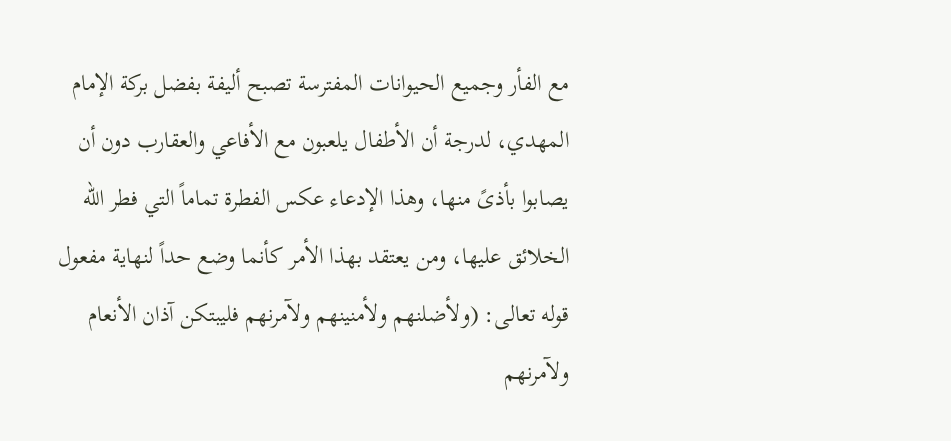مع الفأر وجميع الحيوانات المفترسة تصبح أليفة بفضل بركة الإمام المهدي، لدرجة أن الأطفال يلعبون مع الأفاعي والعقارب دون أن يصابوا بأذىً منها، وهذا الإدعاء عكس الفطرة تماماً التي فطر الله الخلائق عليها، ومن يعتقد بهذا الأمر كأنما وضع حداً لنهاية مفعول قوله تعالى: (ولأضلنهم ولأمنينهم ولآمرنهم فليبتكن آذان الأنعام ولآمرنهم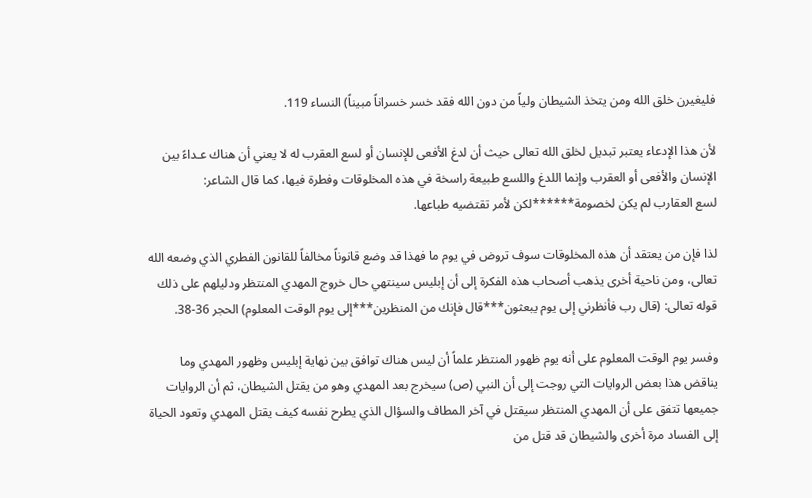فليغيرن خلق الله ومن يتخذ الشيطان ولياً من دون الله فقد خسر خسراناً مبيناً) النساء 119.

لأن هذا الإدعاء يعتبر تبديل لخلق الله تعالى حيث أن لدغ الأفعى للإنسان أو لسع العقرب له لا يعني أن هناك عـداءً بين الإنسان والأفعى أو العقرب وإنما اللدغ واللسع طبيعة راسخة في هذه المخلوقات وفطرة فيها، كما قال الشاعر:
لسع العقارب لم يكن لخصومة******لكن لأمر تقتضيه طباعها.

لذا فإن من يعتقد أن هذه المخلوقات سوف تروض في يوم ما فهذا قد وضع قانوناً مخالفاً للقانون الفطري الذي وضعه الله تعالى، ومن ناحية أخرى يذهب أصحاب هذه الفكرة إلى أن إبليس سينتهي حال خروج المهدي المنتظر ودليلهم على ذلك قوله تعالى: (قال رب فأنظرني إلى يوم يبعثون***قال فإنك من المنظرين***إلى يوم الوقت المعلوم) الحجر 36-38.

وفسر يوم الوقت المعلوم على أنه يوم ظهور المنتظر علماً أن ليس هناك توافق بين نهاية إبليس وظهور المهدي وما يناقض هذا بعض الروايات التي روجت إلى أن النبي (ص) سيخرج بعد المهدي وهو من يقتل الشيطان، ثم أن الروايات جميعها تتفق على أن المهدي المنتظر سيقتل في آخر المطاف والسؤال الذي يطرح نفسه كيف يقتل المهدي وتعود الحياة إلى الفساد مرة أخرى والشيطان قد قتل من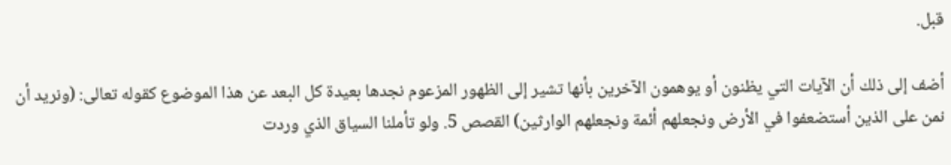قبل.

أضف إلى ذلك أن الآيات التي يظنون أو يوهمون الآخرين بأنها تشير إلى الظهور المزعوم نجدها بعيدة كل البعد عن هذا الموضوع كقوله تعالى: (ونريد أن نمن على الذين أستضعفوا في الأرض ونجعلهم أئمة ونجعلهم الوارثين) القصص 5. ولو تأملنا السياق الذي وردت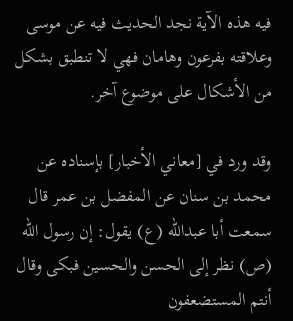فيه هذه الآية نجد الحديث فيه عن موسى وعلاقته بفرعون وهامان فهي لا تنطبق بشكل من الأشكال على موضوع آخر.

وقد ورد في [معاني الأخبار] بإسناده عن محمد بن سنان عن المفضل بن عمر قال سمعت أبا عبدالله (ع) يقول: إن رسول الله (ص) نظر إلى الحسن والحسين فبكى وقال أنتم المستضعفون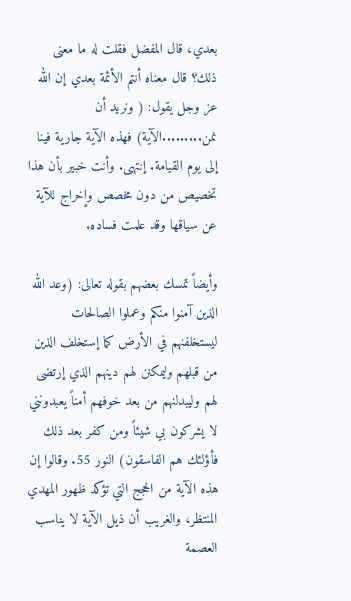بعدي، قال المفضل فقلت له ما معنى ذلك؟ قال معناه أنتم الأئمة بعدي إن الله عز وجل يقول: ( ونريد أن نمن.........الآية) فهذه الآية جارية فينا إلى يوم القيامة. إنتهى. وأنت خبير بأن هذا تخصيص من دون مخصص وإخراج للآية عن سياقها وقد علمت فساده.

وأيضاً تمسك بعضهم بقوله تعالى: (وعد الله الذين آمنوا منكم وعملوا الصالحات ليستخلفنهم في الأرض كما إستخلف الذين من قبلهم وليمكنن لهم دينهم الذي إرتضى لهم وليبدلنهم من بعد خوفهم أمناً يعبدونني لا يشركون بي شيئاً ومن كفر بعد ذلك فأؤلئك هم الفاسقون) النور 55. وقالوا إن هذه الآية من الحجج التي تؤكد ظهور المهدي المنتظر، والغريب أن ذيل الآية لا يناسب العصمة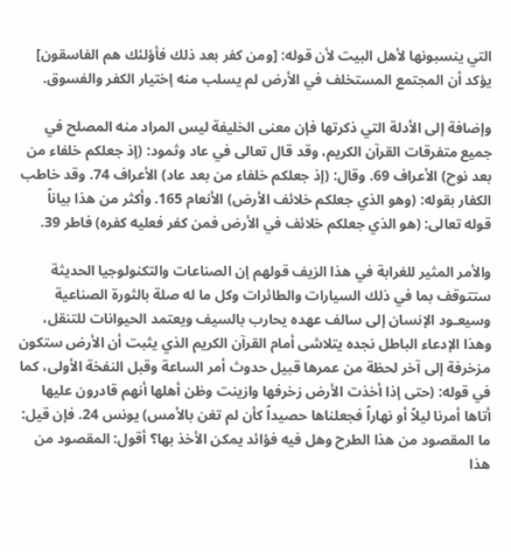التي ينسبونها لأهل البيت لأن قوله: [ومن كفر بعد ذلك فأؤلئك هم الفاسقون] يؤكد أن المجتمع المستخلف في الأرض لم يسلب منه إختيار الكفر والفسوق.

وإضافة إلى الأدلة التي ذكرتها فإن معنى الخليفة ليس المراد منه المصلح في جميع متفرقات القرآن الكريم، وقد قال تعالى في عاد وثمود: (إذ جعلكم خلفاء من بعد نوح) الأعراف 69. وقال: (إذ جعلكم خلفاء من بعد عاد) الأعراف 74. وقد خاطب الكفار بقوله: (وهو الذي جعلكم خلائف الأرض) الأنعام 165. وأكثر من هذا بياناً قوله تعالى: (هو الذي جعلكم خلائف في الأرض فمن كفر فعليه كفره) فاطر 39.

والأمر المثير للغرابة في هذا الزيف قولهم إن الصناعات والتكنولوجيا الحديثة ستتوقف بما في ذلك السيارات والطائرات وكل ما له صلة بالثورة الصناعية وسيعـود الإنسان إلى سالف عهده يحارب بالسيف ويعتمد الحيوانات للتنقل، وهذا الإدعاء الباطل نجده يتلاشى أمام القرآن الكريم الذي يثبت أن الأرض ستكون مزخرفة إلى آخر لحظة من عمرها قبيل حدوث أمر الساعة وقبل النفخة الأولى، كما في قوله: (حتى إذا أخذت الأرض زخرفها وازينت وظن أهلها أنهم قادرون عليها أتاها أمرنا ليلاً أو نهاراً فجعلناها حصيداً كأن لم تغن بالأمس) يونس 24. فإن قيل: ما المقصود من هذا الطرح وهل فيه فؤائد يمكن الأخذ بها؟ أقول: المقصود من هذا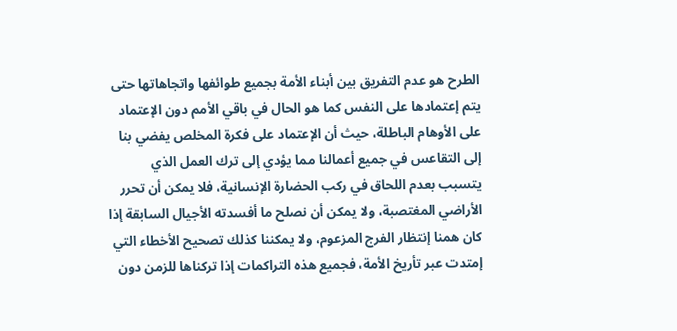الطرح هو عدم التفريق بين أبناء الأمة بجميع طوائفها واتجاهاتها حتى يتم إعتمادها على النفس كما هو الحال في باقي الأمم دون الإعتماد على الأوهام الباطلة، حيث أن الإعتماد على فكرة المخلص يفضي بنا إلى التقاعس في جميع أعمالنا مما يؤدي إلى ترك العمل الذي يتسبب بعدم اللحاق في ركب الحضارة الإنسانية، فلا يمكن أن تحرر الأراضي المغتصبة، ولا يمكن أن نصلح ما أفسدته الأجيال السابقة إذا كان همنا إنتظار الفرج المزعوم، ولا يمكننا كذلك تصحيح الأخطاء التي إمتدت عبر تأريخ الأمة، فجميع هذه التراكمات إذا تركناها للزمن دون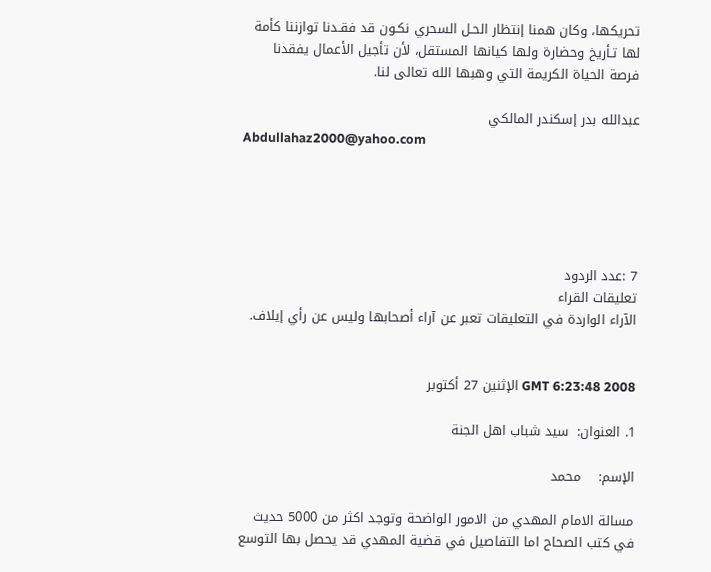تحريكها، وكان همنا إنتظار الحـل السحري نكـون قد فقـدنا توازننا كأمة لها تـأريخ وحضارة ولها كيانها المستقل، لأن تأجيل الأعمال يفقدنا فرصة الحياة الكريمة التي وهبها الله تعالى لنا.

عبدالله بدر إسكندر المالكي
Abdullahaz2000@yahoo.com





7 :عدد الردود
تعليقات القراء
الآراء الواردة في التعليقات تعبر عن آراء أصحابها وليس عن رأي إيلاف.


GMT 6:23:48 2008 الإثنين 27 أكتوبر

1. العنوان:  سيد شباب اهل الجنة

الإسم:    محمد

مسالة الامام المهدي من الامور الواضحة وتوجد اكثر من 5000 حديث في كتب الصحاح اما التفاصيل في قضية المهدي قد يحصل بها التوسع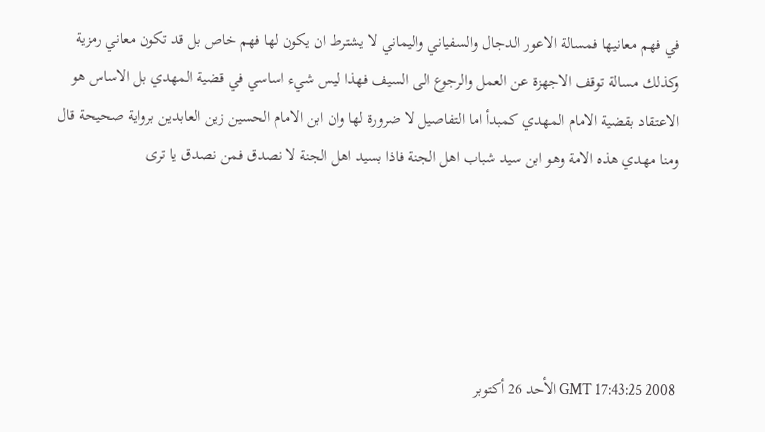في فهم معانيها فمسالة الاعور الدجال والسفياني واليماني لا يشترط ان يكون لها فهم خاص بل قد تكون معاني رمزية وكذلك مسالة توقف الاجهزة عن العمل والرجوع الى السيف فهذا ليس شيء اساسي في قضية المهدي بل الاساس هو الاعتقاد بقضية الامام المهدي كمبدأ اما التفاصيل لا ضرورة لها وان ابن الامام الحسين زين العابدين برواية صحيحة قال ومنا مهدي هذه الامة وهو ابن سيد شباب اهل الجنة فاذا بسيد اهل الجنة لا نصدق فمن نصدق يا ترى





GMT 17:43:25 2008 الأحد 26 أكتوبر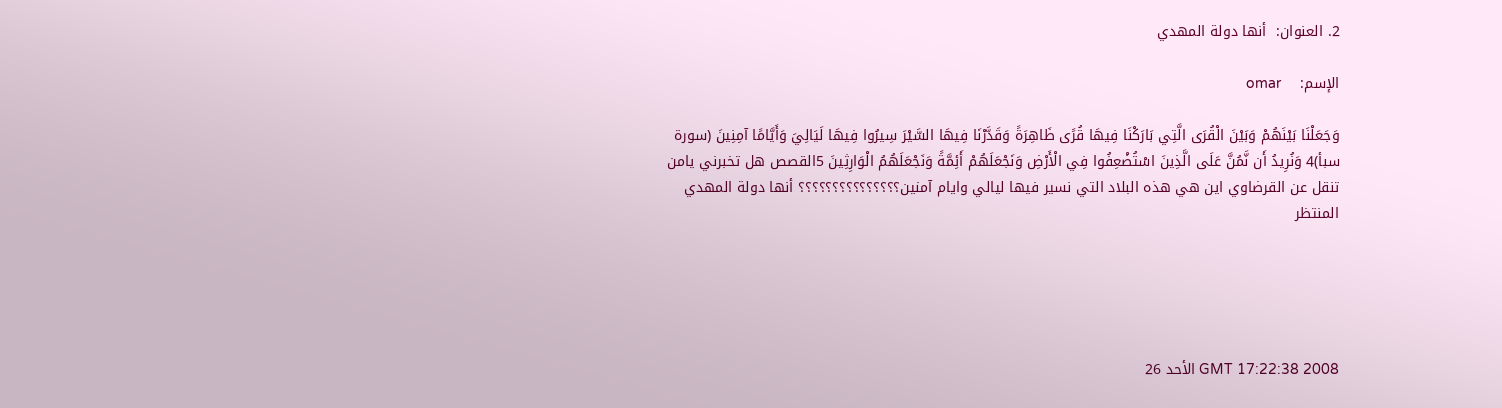2. العنوان:  أنها دولة المهدي

الإسم:    omar

وَجَعَلْنَا بَيْنَهُمْ وَبَيْنَ الْقُرَى الَّتِي بَارَكْنَا فِيهَا قُرًى ظَاهِرَةً وَقَدَّرْنَا فِيهَا السَّيْرَ سِيرُوا فِيهَا لَيَالِيَ وَأَيَّامًا آمِنِينَ (سورة سبأ)4 وَنُرِيدُ أَن نَّمُنَّ عَلَى الَّذِينَ اسْتُضْعِفُوا فِي الْأَرْضِ وَنَجْعَلَهُمْ أَئِمَّةً وَنَجْعَلَهُمُ الْوَارِثِينَ 5القصص هل تخبرني يامن تنقل عن القرضاوي اين هي هذه البلاد التي نسير فيها ليالي وايام آمنين؟؟؟؟؟؟؟؟؟؟؟؟؟؟؟ أنها دولة المهدي المنتظر





GMT 17:22:38 2008 الأحد 26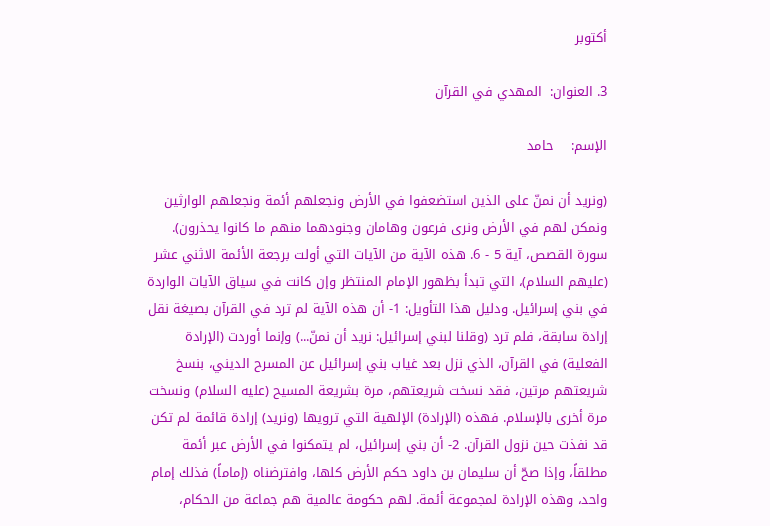أكتوبر

3. العنوان:  المهدي في القرآن

الإسم:    حامد

(ونريد أن نمنّ على الذين استضعفوا في الأرض ونجعلهم أئمة ونجعلهم الوارثين ونمكن لهم في الأرض ونرى فرعون وهامان وجنودهما منهم ما كانوا يحذرون). سورة القصص، آية 5 - 6. هذه الآية من الآيات التي أولت برجعة الأئمة الاثني عشر (عليهم السلام)، التي تبدأ بظهور الإمام المنتظر وإن كانت في سياق الآيات الواردة في بني إسرائيل. ودليل هذا التأويل: 1- أن هذه الآية لم ترد في القرآن بصيغة نقل إرادة سابقة، فلم ترد (وقلنا لبني إسرائيل: نريد أن نمنّ...) وإنما أوردت (الإرادة الفعلية) في القرآن، الذي نزل بعد غياب بني إسرائيل عن المسرح الديني، بنسخ شريعتهم مرتين، فقد نسخت شريعتهم، مرة بشريعة المسيح (عليه السلام) ونسخت مرة أخرى بالإسلام. فهذه (الإرادة) الإلهية التي ترويها (ونريد) إرادة قائمة لم تكن قد نفذت حين نزول القرآن. 2- أن بني إسرائيل، لم يتمكنوا في الأرض عبر أئمة مطلقاً، وإذا صحّ أن سليمان بن داود حكم الأرض كلها، وافترضناه (إماماً) فذلك إمام واحد، وهذه الإرادة لمجموعة أئمة. لهم حكومة عالمية هم جماعة من الحكام،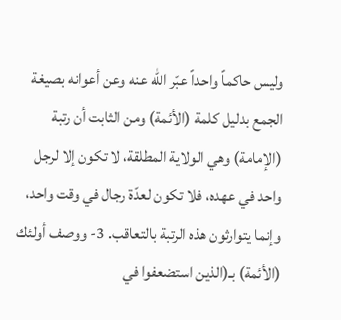وليس حاكماً واحداً عبّر الله عنه وعن أعوانه بصيغة الجمع بدليل كلمة (الأئمة) ومن الثابت أن رتبة (الإمامة) وهي الولاية المطلقة، لا تكون إلا لرجل واحد في عهده، فلا تكون لعدّة رجال في وقت واحد، وإنما يتوارثون هذه الرتبة بالتعاقب. 3- ووصف أولئك (الأئمة) بـ(الذين استضعفوا في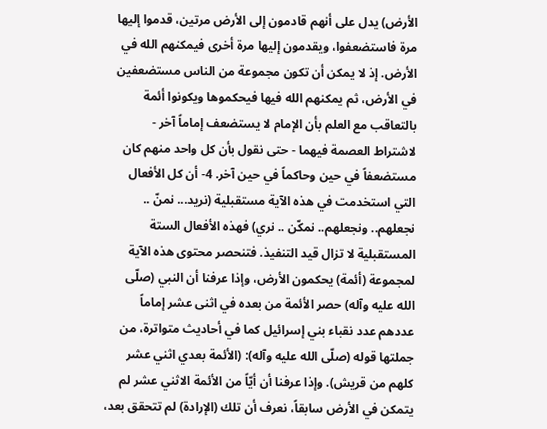الأرض) يدل على أنهم قادمون إلى الأرض مرتين، قدموا إليها مرة فاستضعفوا، ويقدمون إليها مرة أخرى فيمكنهم الله في الأرض. إذ لا يمكن أن تكون مجموعة من الناس مستضعفين في الأرض، ثم يمكنهم الله فيها فيحكموها ويكونوا أئمة بالتعاقب مع العلم بأن الإمام لا يستضعف إماماً آخر - لاشتراط العصمة فيهما - حتى نقول بأن كل واحد منهم كان مستضعفاً في حين وحاكماً في حين آخر. 4- أن كل الأفعال التي استخدمت في هذه الآية مستقبلية (نريد... نمنّ .. نجعلهم.. ونجعلهم.. نمكّن .. نري) فهذه الأفعال الستة المستقبلية لا تزال قيد التنفيذ. فتنحصر محتوى هذه الآية لمجموعة (أئمة) يحكمون الأرض، وإذا عرفنا أن النبي (صلّى الله عليه وآله) حصر الأئمة من بعده في اثنى عشر إماماً عددهم عدد نقباء بني إسرائيل كما في أحاديث متواترة، من جملتها قوله (صلّى الله عليه وآله): (الأئمة بعدي اثني عشر كلهم من قريش). وإذا عرفنا أن أيّاً من الأئمة الاثني عشر لم يتمكن في الأرض سابقاً، نعرف أن تلك (الإرادة) لم تتحقق بعد،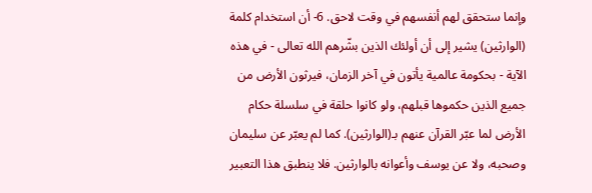وإنما ستحقق لهم أنفسهم في وقت لاحق. 6- أن استخدام كلمة (الوارثين) يشير إلى أن أولئك الذين بشّرهم الله تعالى - في هذه الآية - بحكومة عالمية يأتون في آخر الزمان، فيرثون الأرض من جميع الذين حكموها قبلهم، ولو كانوا حلقة في سلسلة حكام الأرض لما عبّر القرآن عنهم بـ(الوارثين). كما لم يعبّر عن سليمان وصحبه، ولا عن يوسف وأعوانه بالوارثين. فلا ينطبق هذا التعبير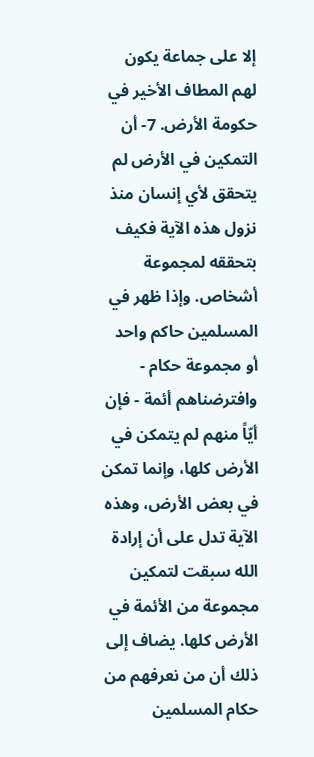إلا على جماعة يكون لهم المطاف الأخير في حكومة الأرض. 7- أن التمكين في الأرض لم يتحقق لأي إنسان منذ نزول هذه الآية فكيف بتحققه لمجموعة أشخاص. وإذا ظهر في المسلمين حاكم واحد أو مجموعة حكام - وافترضناهم أئمة - فإن أيّاً منهم لم يتمكن في الأرض كلها، وإنما تمكن في بعض الأرض، وهذه الآية تدل على أن إرادة الله سبقت لتمكين مجموعة من الأئمة في الأرض كلها. يضاف إلى ذلك أن من نعرفهم من حكام المسلمين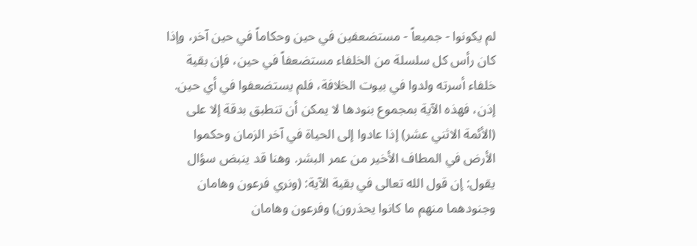لم يكونوا - جميعاً - مستضعفين في حين وحكاماً في حين آخر، وإذا كان رأس كل سلسلة من الخلفاء مستضعفاً في حين، فإن بقية خلفاء أسرته ولدوا في بيوت الخلافة، فلم يستضعفوا في أي حين. إذن، فهذه الآية بمجموع بنودها لا يمكن أن تنطبق بدقة إلا على (الأئمة الاثني عشر) إذا عادوا إلى الحياة في آخر الزمان وحكموا الأرض في المطاف الأخير من عمر البشر. وهنا قد ينبض سؤال يقول: إن قول الله تعالى في بقية الآية: (ونري فرعون وهامان وجنودهما منهم ما كانوا يحذرون) وفرعون وهامان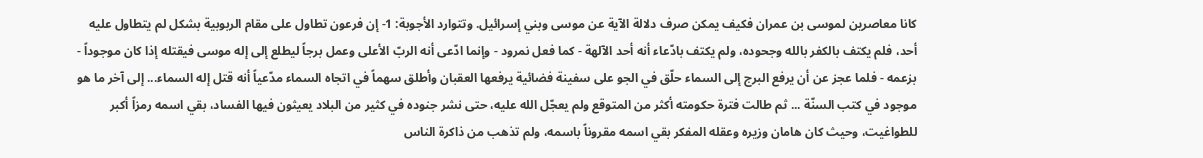كانا معاصرين لموسى بن عمران فكيف يمكن صرف دلالة الآية عن موسى وبني إسرائيل. وتتوارد الأجوبة: 1- إن فرعون تطاول على مقام الربوبية بشكل لم يتطاول عليه أحد، فلم يكتف بالكفر بالله وجحوده، ولم يكتف بادّعاء أنه أحد الآلهة - كما فعل نمرود - وإنما ادّعى أنه الربّ الأعلى وعمل برجاً ليطلع إلى إله موسى فيقتله إذا كان موجوداً - بزعمه - فلما عجز عن أن يرفع البرج إلى السماء حلّق في الجو على سفينة فضائية يرفعها العقبان وأطلق سهماً في اتجاه السماء مدّعياً أنه قتل إله السماء... إلى آخر ما هو موجود في كتب السنّة ... ثم طالت فترة حكومته أكثر من المتوقع ولم يعجّل الله عليه، حتى نشر جنوده في كثير من البلاد يعيثون فيها الفساد، بقي اسمه رمزاً أكبر للطواغيت، وحيث كان هامان وزيره وعقله المفكر بقي اسمه مقروناً باسمه، ولم تذهب من ذاكرة الناس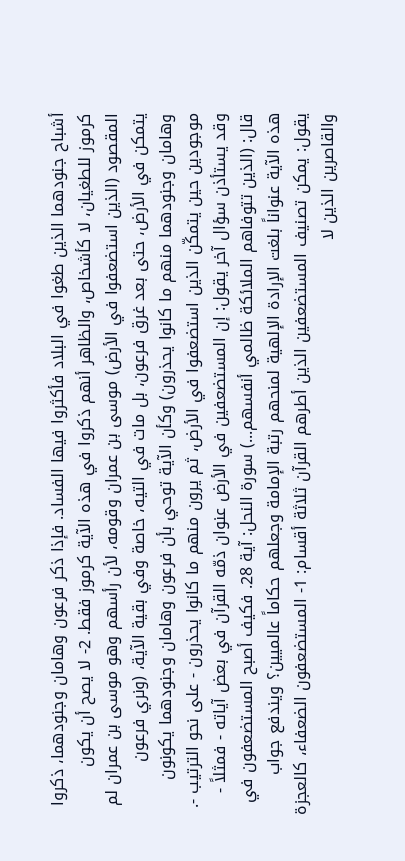أشباح جنودهما الذين طغوا في البلاد فأكثروا فيها الفساد. فإذا ذكر فرعون وهامان وجنودهما، ذكروا كرموز للطغيان، لا كأشخاص، والظاهر أنهم ذكروا في هذه الآية كرموز فقط. 2- لا يصح أن يكون المقصود (الذين استضعفوا في الأرض) موسى بن عمران وقومه، لأن رأسهم وهو موسى بن عمران لم يتمكن في الأرض، حتى بعد غرق فرعون، بل مات في التيه، خاصة وفي بقية الآية، (ونري فرعون وهامان وجنودهما منهم ما كانوا يحذرون) وكأن الآية توحي بأن فرعون وهامان وجنودهما يكونون موجودين حين يتمكّن الذين استضعفوا في الأرض، ثم يرون منهم ما كانوا يحذرون - على نحو الترتيب -. وقد يستأذن سؤال آخر يقول: إن المستضعفين في الأرض عنوان ذمّه القرآن في بعض آياته - فمثلاً - قال: (الذين تتوفاهم الملائكة ظالمي أنفسهم...) سورة النحل: آية 28. فكيف أصبح المستضعفون في هذه الآية عنواناً بلغت الإرادة الإلهية لمنحهم رتبة الإمامة وجعلهم حكاماً عالميين؟ ويندفع جواب يقول: يمكن تصنيف المستضعفين الذين أطرهم القرآن ثلاثة أقسام: 1- المستضعفون الضعفاء، كالعجزة والقاصرين الذين لا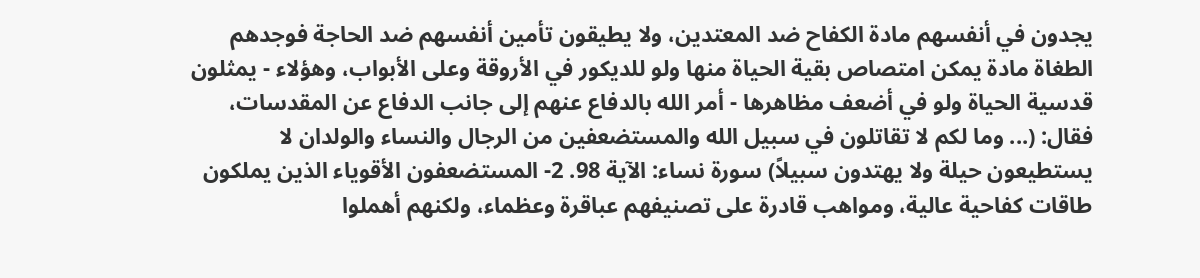يجدون في أنفسهم مادة الكفاح ضد المعتدين، ولا يطيقون تأمين أنفسهم ضد الحاجة فوجدهم الطغاة مادة يمكن امتصاص بقية الحياة منها ولو للديكور في الأروقة وعلى الأبواب، وهؤلاء - يمثلون قدسية الحياة ولو في أضعف مظاهرها - أمر الله بالدفاع عنهم إلى جانب الدفاع عن المقدسات، فقال: (... وما لكم لا تقاتلون في سبيل الله والمستضعفين من الرجال والنساء والولدان لا يستطيعون حيلة ولا يهتدون سبيلاً) سورة نساء: الآية 98. 2- المستضعفون الأقوياء الذين يملكون طاقات كفاحية عالية، ومواهب قادرة على تصنيفهم عباقرة وعظماء، ولكنهم أهملوا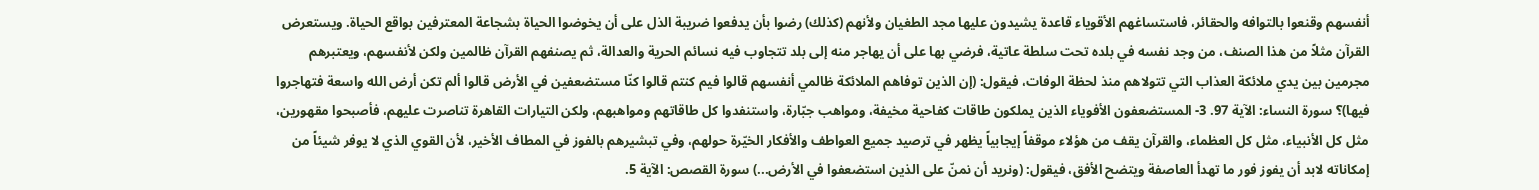أنفسهم وقنعوا بالتوافه والحقائر، فاستساغهم الأقوياء قاعدة يشيدون عليها مجد الطغيان ولأنهم (كذلك) رضوا بأن يدفعوا ضريبة الذل على أن يخوضوا الحياة بشجاعة المعترفين بواقع الحياة. ويستعرض القرآن مثلاً من هذا الصنف، من وجد نفسه في بلده تحت سلطة عاتية، فرضي بها على أن يهاجر منه إلى بلد تتجاوب فيه نسائم الحرية والعدالة، ثم يصنفهم القرآن ظالمين ولكن لأنفسهم، ويعتبرهم مجرمين بين يدي ملائكة العذاب التي تتولاهم منذ لحظة الوفات، فيقول: (إن الذين توفاهم الملائكة ظالمي أنفسهم قالوا فيم كنتم قالوا كنّا مستضعفين في الأرض قالوا ألم تكن أرض الله واسعة فتهاجروا فيها)؟ سورة النساء: الآية 97. 3- المستضعفون الأفوياء الذين يملكون طاقات كفاحية مخيفة، ومواهب جبّارة، واستنفدوا كل طاقاتهم ومواهبهم، ولكن التيارات القاهرة تناصرت عليهم، فأصبحوا مقهورين، مثل كل الأنبياء، مثل كل العظماء، والقرآن يقف من هؤلاء موقفاً إيجابياً يظهر في ترصيد جميع العواطف والأفكار الخيّرة حولهم، وفي تبشيرهم بالفوز في المطاف الأخير، لأن القوي الذي لا يوفر شيئاً من إمكاناته لابد أن يفوز فور ما تهدأ العاصفة ويتضح الأفق، فيقول: (ونريد أن نمنّ على الذين استضعفوا في الأرض...) سورة القصص: الآية 5.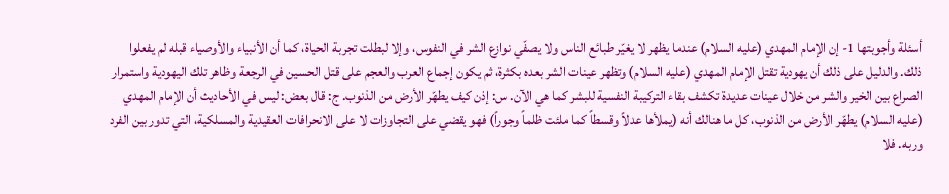أسئلة وأجوبتها 1- إن الإمام المهدي (عليه السلام) عندما يظهر لا يغيّر طبائع الناس ولا يصفّي نوازع الشر في النفوس، وإلا لبطلت تجربة الحياة، كما أن الأنبياء والأوصياء قبله لم يفعلوا ذلك. والدليل على ذلك أن يهودية تقتل الإمام المهدي (عليه السلام) وتظهر عينات الشر بعده بكثرة، ثم يكون إجماع العرب والعجم على قتل الحسين في الرجعة وظاهر تلك اليهودية واستمرار الصراع بين الخير والشر من خلال عينات عديدة تكشف بقاء التركيبة النفسية للبشر كما هي الآن. س: إذن كيف يطهّر الأرض من الذنوب. ج: قال بعض: ليس في الأحاديث أن الإمام المهدي (عليه السلام) يطهّر الأرض من الذنوب، كل ما هنالك أنه (يملأها عدلاً وقسطاً كما ملئت ظلماً وجوراً) فهو يقضي على التجاوزات لا على الانحرافات العقيدية والمسلكية، التي تدور بين الفرد وربه. فلا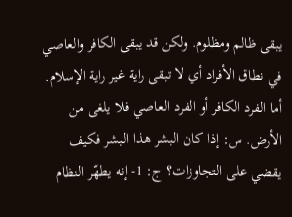يبقى ظالم ومظلوم. ولكن قد يبقى الكافر والعاصي في نطاق الأفراد أي لا تبقى راية غير راية الإسلام. أما الفرد الكافر أو الفرد العاصي فلا يلغى من الأرض. س: إذا كان البشر هذا البشر فكيف يقضي على التجاوزات؟ ج: 1- إنه يطهّر النظام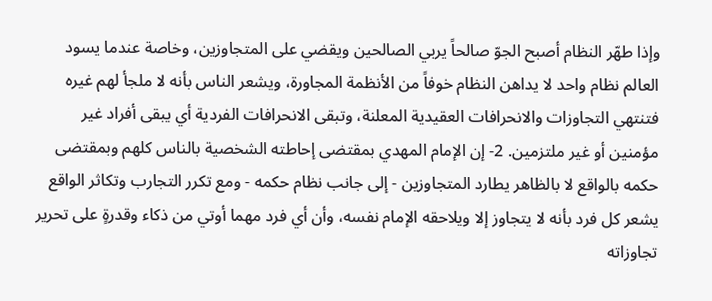وإذا طهّر النظام أصبح الجوّ صالحاً يربي الصالحين ويقضي على المتجاوزين، وخاصة عندما يسود العالم نظام واحد لا يداهن النظام خوفاً من الأنظمة المجاورة، ويشعر الناس بأنه لا ملجأ لهم غيره فتنتهي التجاوزات والانحرافات العقيدية المعلنة، وتبقى الانحرافات الفردية أي يبقى أفراد غير مؤمنين أو غير ملتزمين. 2- إن الإمام المهدي بمقتضى إحاطته الشخصية بالناس كلهم وبمقتضى حكمه بالواقع لا بالظاهر يطارد المتجاوزين - إلى جانب نظام حكمه - ومع تكرر التجارب وتكاثر الواقع يشعر كل فرد بأنه لا يتجاوز إلا ويلاحقه الإمام نفسه، وأن أي فرد مهما أوتي من ذكاء وقدرةٍ على تحرير تجاوزاته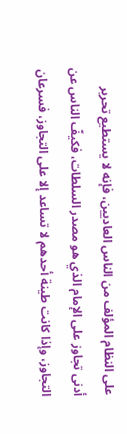على النظام المؤلف من الناس العاديين، فإنه لا يستطيع تحرير أدنى تجاوز على الإمام الذي هو مصدر السلطات، فكيفّ الناس عن التجاوز، وإذا كانت طينة أحدهم لا تساعد إلا على التجاوز، فسرعان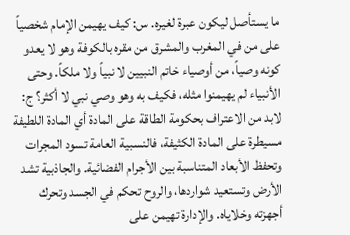ما يستأصل ليكون عبرة لغيره. س: كيف يهيمن الإمام شخصياً على من في المغرب والمشرق من مقره بالكوفة وهو لا يعدو كونه وصياً، من أوصياء خاتم النبيين لا نبياً ولا ملكاً. وحتى الأنبياء لم يهيمنوا مثله، فكيف به وهو وصي نبي لا أكثر؟ ج: لابد من الاعتراف بحكومة الطاقة على المادة أي المادة اللطيفة مسيطرة على المادة الكثيفة، فالنسبية العامة تسود المجرات وتحفظ الأبعاد المتناسبة بين الأجرام الفضائية. والجاذبية تشد الأرض وتستعيد شواردها، والروح تحكم في الجسد وتحرك أجهزته وخلاياه. والإدارة تهيمن على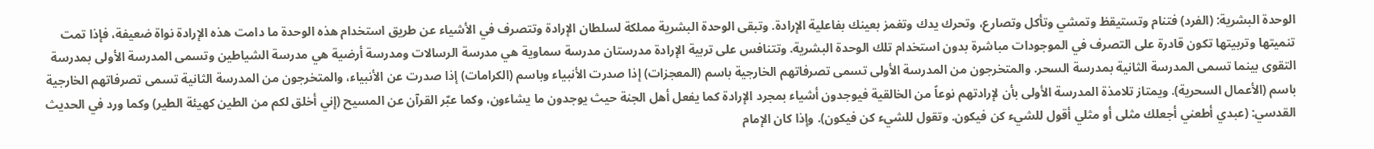الوحدة البشرية: (الفرد) فتنام وتستيقظ وتمشي وتأكل وتصارع، وتحرك يدك وتغمز بعينك بفاعلية الإرادة. وتبقى الوحدة البشرية مملكة لسلطان الإرادة وتتصرف في الأشياء عن طريق استخدام هذه الوحدة ما دامت هذه الإرادة نواة ضعيفة، فإذا تمت تنميتها وتربيتها تكون قادرة على التصرف في الموجودات مباشرة بدون استخدام تلك الوحدة البشرية. وتتنافس على تربية الإرادة مدرستان مدرسة سماوية هي مدرسة الرسالات ومدرسة أرضية هي مدرسة الشياطين وتسمى المدرسة الأولى بمدرسة التقوى بينما تسمى المدرسة الثانية بمدرسة السحر. والمتخرجون من المدرسة الأولى تسمى تصرفاتهم الخارجية باسم (المعجزات) إذا صدرت الأنبياء وباسم (الكرامات) إذا صدرت عن الأنبياء، والمتخرجون من المدرسة الثانية تسمى تصرفاتهم الخارجية باسم (الأعمال السحرية). ويمتاز تلامذة المدرسة الأولى بأن لإرادتهم نوعاً من الخالقية فيوجدون أشياء بمجرد الإرادة كما يفعل أهل الجنة حيث يوجدون ما يشاءون، وكما عبّر القرآن عن المسيح (إني أخلق لكم من الطين كهيئة الطير) وكما ورد في الحديث القدسي: (عبدي أطعني أجعلك مثلى أو مثلي أقول للشيء كن فيكون. وتقول للشيء كن فيكون). وإذا كان الإمام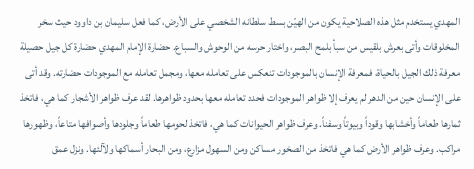المهدي يستخدم مثل هذه الصلاحية يكون من الهيّن بسط سلطانه الشخصي على الأرض، كما فعل سليمان بن داوود حيث سخر المخلوقات وأتى بعرش بلقيس من سبأ بلمح البصر، واختار حرسه من الوحوش والسباع. حضارة الإمام المهدي حضارة كل جيل حصيلة معرفة ذلك الجيل بالحياة، فمعرفة الإنسان بالموجودات تنعكس على تعامله معها، ومجمل تعامله مع الموجودات حضارته. وقد أتى على الإنسان حين من الدهر لم يعرف إلا ظواهر الموجودات فحدد تعامله معها بحدود ظواهرها. لقد عرف ظواهر الأشجار كما هي، فاتخذ ثمارها طعاماً وأخشابها وقوداً وبيوتاً وسفناً. وعرف ظواهر الحيوانات كما هي، فاتخذ لحومها طعاماً وجلودها وأصوافها متاعاً، وظهورها مراكب. وعرف ظواهر الأرض كما هي فاتخذ من الصخور مساكن ومن السهول مزارع، ومن البحار أسماكها ولآلئها. ونزل عمق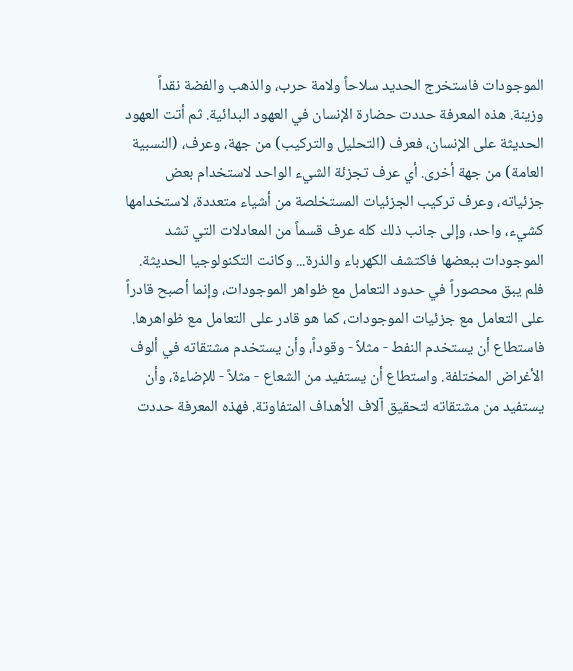الموجودات فاستخرج الحديد سلاحاً ولامة حرب، والذهب والفضة نقداً وزينة. هذه المعرفة حددت حضارة الإنسان في العهود البدائية. ثم أتت العهود الحديثة على الإنسان، فعرف (التحليل والتركيب) من جهة، وعرف، (النسبية العامة) من جهة أخرى. أي عرف تجزئة الشيء الواحد لاستخدام بعض جزئياته، وعرف تركيب الجزئيات المستخلصة من أشياء متعددة، لاستخدامها كشيء، واحد، وإلى جانب ذلك كله عرف قسماً من المعادلات التي تشد الموجودات ببعضها فاكتشف الكهرباء والذرة... وكانت التكنولوجيا الحديثة. فلم يبق محصوراً في حدود التعامل مع ظواهر الموجودات، وإنما أصبح قادراً على التعامل مع جزئيات الموجودات، كما هو قادر على التعامل مع ظواهرها. فاستطاع أن يستخدم النفط - مثلاً - وقوداً، وأن يستخدم مشتقاته في ألوف الأغراض المختلفة. واستطاع أن يستفيد من الشعاع - مثلاً - للإضاءة، وأن يستفيد من مشتقاته لتحقيق آلاف الأهداف المتفاوتة. فهذه المعرفة حددت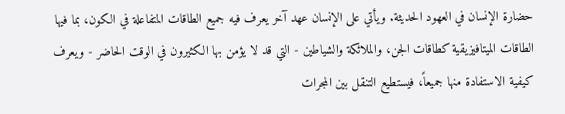حضارة الإنسان في العهود الحديثة. ويأتي على الإنسان عهد آخر يعرف فيه جميع الطاقات المتفاعلة في الكون، بما فيها الطاقات الميتافيزيقية كطاقات الجن، والملائكة والشياطين - التي قد لا يؤمن بها الكثيرون في الوقت الحاضر - ويعرف كيفية الاستفادة منها جميعاً، فيستطيع التنقل بين المجرات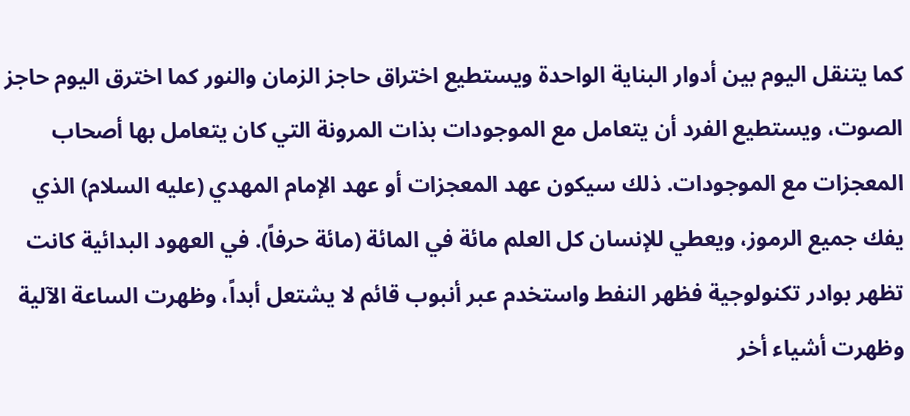كما يتنقل اليوم بين أدوار البناية الواحدة ويستطيع اختراق حاجز الزمان والنور كما اخترق اليوم حاجز الصوت، ويستطيع الفرد أن يتعامل مع الموجودات بذات المرونة التي كان يتعامل بها أصحاب المعجزات مع الموجودات. ذلك سيكون عهد المعجزات أو عهد الإمام المهدي (عليه السلام) الذي يفك جميع الرموز، ويعطي للإنسان كل العلم مائة في المائة (مائة حرفاً). في العهود البدائية كانت تظهر بوادر تكنولوجية فظهر النفط واستخدم عبر أنبوب قائم لا يشتعل أبداً، وظهرت الساعة الآلية وظهرت أشياء أخر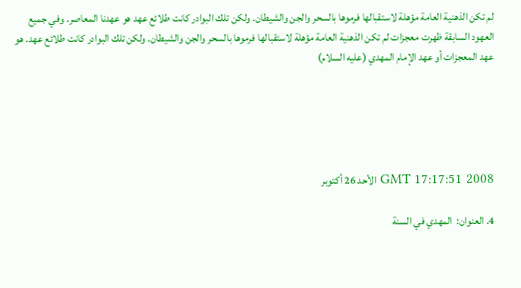لم تكن الذهنية العامة مؤهلة لاستقبالها فرموها بالسحر والجن والشيطان. ولكن تلك البوادر كانت طلائع عهد هو عهدنا المعاصر. وفي جميع العهود السابقة ظهرت معجزات لم تكن الذهنية العامة مؤهلة لاستقبالها فرموها بالسحر والجن والشيطان. ولكن تلك البوادر كانت طلائع عهد. هو عهد المعجزات أو عهد الإمام المهدي (عليه السلام)





GMT 17:17:51 2008 الأحد 26 أكتوبر

4. العنوان:  المهدي في السنة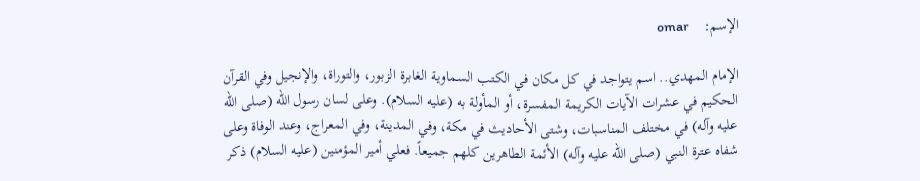الإسم:    omar

الإمام المهدي.. اسم يتواجد في كل مكان في الكتب السماوية الغابرة الزبور، والتوراة، والإنجيل وفي القرآن الحكيم في عشرات الآيات الكريمة المفسرة، أو المأولة به (عليه السلام). وعلى لسان رسول الله (صلى الله عليه وآله) في مختلف المناسبات، وشتى الأحاديث في مكة، وفي المدينة، وفي المعراج، وعند الوفاة وعلى شفاه عترة النبي (صلى الله عليه وآله) الأئمة الطاهرين كلهم جميعاً. فعلي أمير المؤمنين (عليه السلام) ذكر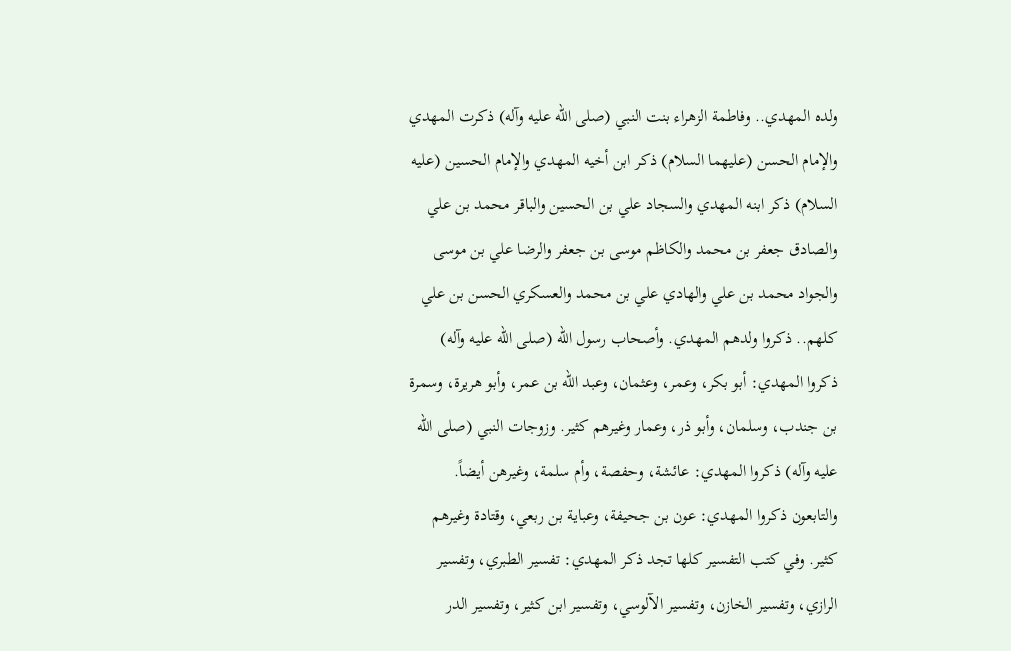ولده المهدي.. وفاطمة الزهراء بنت النبي (صلى الله عليه وآله) ذكرت المهدي والإمام الحسن (عليهما السلام) ذكر ابن أخيه المهدي والإمام الحسين (عليه السلام) ذكر ابنه المهدي والسجاد علي بن الحسين والباقر محمد بن علي والصادق جعفر بن محمد والكاظم موسى بن جعفر والرضا علي بن موسى والجواد محمد بن علي والهادي علي بن محمد والعسكري الحسن بن علي كلهم.. ذكروا ولدهم المهدي. وأصحاب رسول الله (صلى الله عليه وآله) ذكروا المهدي: أبو بكر، وعمر، وعثمان، وعبد الله بن عمر، وأبو هريرة، وسمرة بن جندب، وسلمان، وأبو ذر، وعمار وغيرهم كثير. وزوجات النبي (صلى الله عليه وآله) ذكروا المهدي: عائشة، وحفصة، وأم سلمة، وغيرهن أيضاً. والتابعون ذكروا المهدي: عون بن جحيفة، وعباية بن ربعي، وقتادة وغيرهم كثير. وفي كتب التفسير كلها تجد ذكر المهدي: تفسير الطبري، وتفسير الرازي، وتفسير الخازن، وتفسير الآلوسي، وتفسير ابن كثير، وتفسير الدر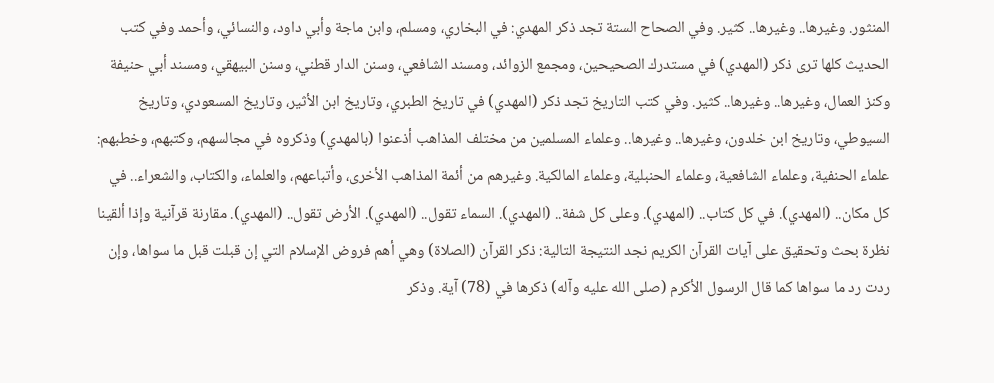المنثور. وغيرها.. وغيرها.. كثير. وفي الصحاح الستة تجد ذكر المهدي: في البخاري، ومسلم، وابن ماجة وأبي داود، والنسائي، وأحمد وفي كتب الحديث كلها ترى ذكر (المهدي) في مستدرك الصحيحين، ومجمع الزوائد، ومسند الشافعي، وسنن الدار قطني، وسنن البيهقي، ومسند أبي حنيفة وكنز العمال، وغيرها.. وغيرها.. كثير. وفي كتب التاريخ تجد ذكر (المهدي) في تاريخ الطبري، وتاريخ ابن الأثير، وتاريخ المسعودي، وتاريخ السيوطي، وتاريخ ابن خلدون، وغيرها.. وغيرها.. وعلماء المسلمين من مختلف المذاهب أذعنوا (بالمهدي) وذكروه في مجالسهم، وكتبهم، وخطبهم: علماء الحنفية، وعلماء الشافعية، وعلماء الحنبلية، وعلماء المالكية. وغيرهم من أئمة المذاهب الأخرى، وأتباعهم، والعلماء، والكتاب، والشعراء.. في كل مكان.. (المهدي). في كل كتاب.. (المهدي). وعلى كل شفة.. (المهدي). السماء تقول.. (المهدي). الأرض تقول.. (المهدي). مقارنة قرآنية وإذا ألقينا نظرة بحث وتحقيق على آيات القرآن الكريم نجد النتيجة التالية: ذكر القرآن (الصلاة) وهي أهم فروض الإسلام التي إن قبلت قبل ما سواها، وإن ردت رد ما سواها كما قال الرسول الأكرم (صلى الله عليه وآله) ذكرها في (78) آية. وذكر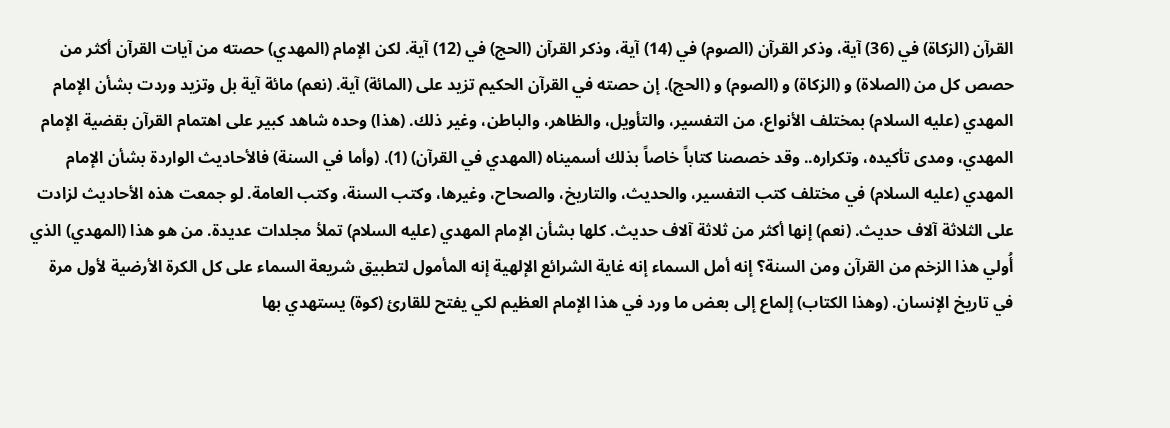القرآن (الزكاة) في (36) آية، وذكر القرآن (الصوم) في (14) آية، وذكر القرآن (الحج) في (12) آية. لكن الإمام (المهدي) حصته من آيات القرآن أكثر من حصص كل من (الصلاة) و (الزكاة) و (الصوم) و (الحج). إن حصته في القرآن الحكيم تزيد على (المائة) آية. (نعم) مائة آية بل وتزيد وردت بشأن الإمام المهدي (عليه السلام) بمختلف الأنواع، من التفسير، والتأويل، والظاهر، والباطن، وغير ذلك. (هذا) وحده شاهد كبير على اهتمام القرآن بقضية الإمام المهدي، ومدى تأكيده، وتكراره.. وقد خصصنا كتاباً خاصاً بذلك أسميناه (المهدي في القرآن) (1). (وأما في السنة) فالأحاديث الواردة بشأن الإمام المهدي (عليه السلام) في مختلف كتب التفسير، والحديث، والتاريخ، والصحاح، وغيرها، وكتب السنة، وكتب العامة. لو جمعت هذه الأحاديث لزادت على الثلاثة آلاف حديث. (نعم) إنها أكثر من ثلاثة آلاف حديث. كلها بشأن الإمام المهدي (عليه السلام) تملأ مجلدات عديدة. من هو هذا (المهدي) الذي أُولي هذا الزخم من القرآن ومن السنة؟ إنه أمل السماء إنه غاية الشرائع الإلهية إنه المأمول لتطبيق شريعة السماء على كل الكرة الأرضية لأول مرة في تاريخ الإنسان. (وهذا الكتاب) إلماع إلى بعض ما ورد في هذا الإمام العظيم لكي يفتح للقارئ (كوة) يستهدي بها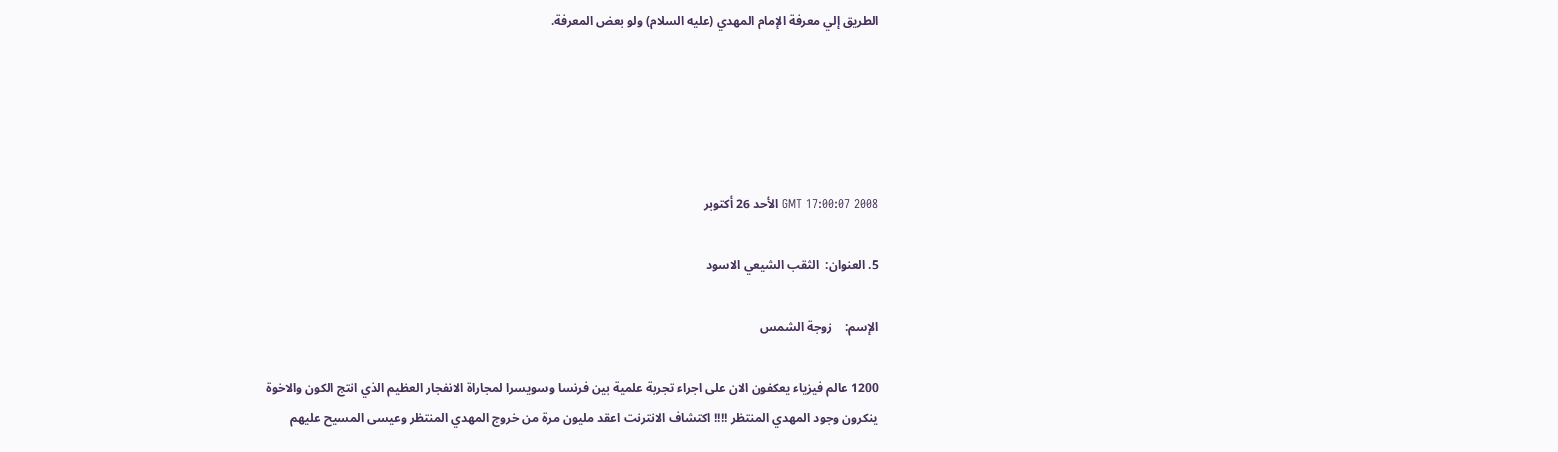الطريق إلي معرفة الإمام المهدي (عليه السلام) ولو بعض المعرفة.





GMT 17:00:07 2008 الأحد 26 أكتوبر

5. العنوان:  الثقب الشيعي الاسود

الإسم:    زوجة الشمس

1200 عالم فيزياء يعكفون الان على اجراء تجربة علمية بين فرنسا وسويسرا لمجاراة الانفجار العظيم الذي انتج الكون والاخوة ينكرون وجود المهدي المنتظر !!!! اكتشاف الانترنت اعقد مليون مرة من خروج المهدي المنتظر وعيسى المسيح عليهم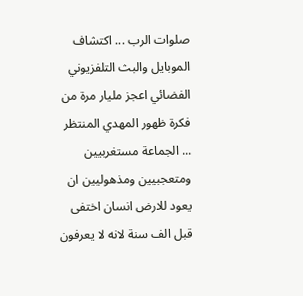صلوات الرب ... اكتشاف الموبايل والبث التلفزيوني الفضائي اعجز مليار مرة من فكرة ظهور المهدي المنتظر ... الجماعة مستغربيين ومتعجبيين ومذهوليين ان يعود للارض انسان اختفى قبل الف سنة لانه لا يعرفون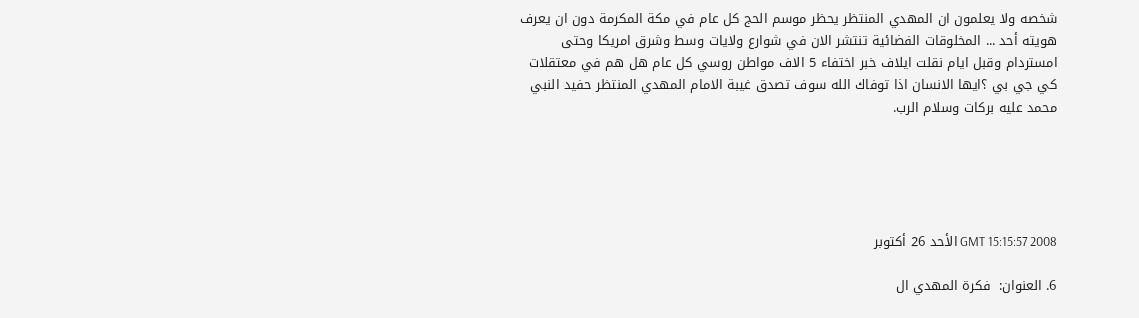شخصه ولا يعلمون ان المهدي المنتظر يحظر موسم الحج كل عام في مكة المكرمة دون ان يعرف هويته أحد ... المخلوقات الفضائية تنتشر الان في شوارع ولايات وسط وشرق امريكا وحتى امستردام وقبل ايام نقلت ايلاف خبر اختفاء 5 الاف مواطن روسي كل عام هل هم في معتقلات كي جي بي ؟ايها الانسان اذا توفاك الله سوف تصدق غيبة الامام المهدي المنتظر حفيد النبي محمد عليه بركات وسلام الرب.





GMT 15:15:57 2008 الأحد 26 أكتوبر

6. العنوان:  فكرة المهدي ال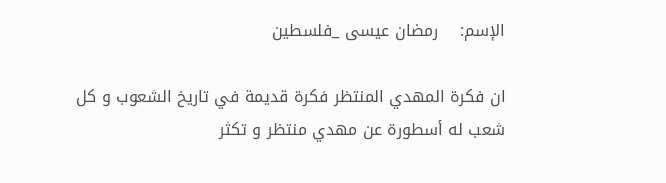الإسم:    رمضان عيسى _فلسطين

ان فكرة المهدي المنتظر فكرة قديمة في تاريخ الشعوب و كل شعب له أسطورة عن مهدي منتظر و تكثر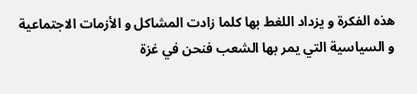هذه الفكرة و يزداد اللغط بها كلما زادت المشاكل و الأزمات الاجتماعية و السياسية التي يمر بها الشعب فنحن في غزة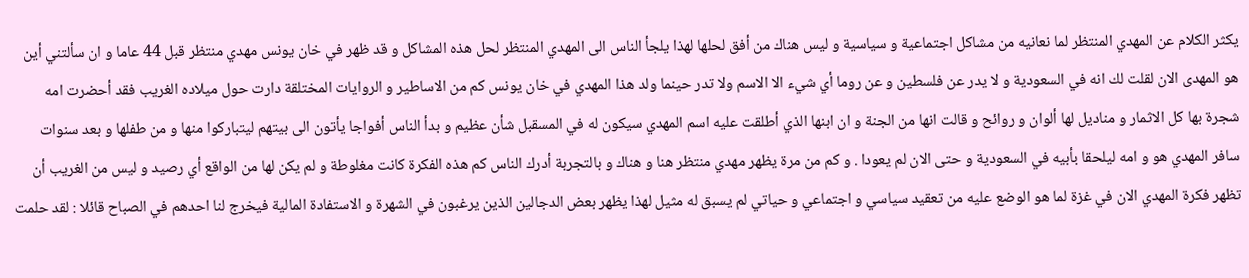يكثر الكلام عن المهدي المنتظر لما نعانيه من مشاكل اجتماعية و سياسية و ليس هناك من أفق لحلها لهذا يلجأ الناس الى المهدي المنتظر لحل هذه المشاكل و قد ظهر في خان يونس مهدي منتظر قبل 44 عاما و ان سألتني أين هو المهدى الان لقلت لك انه في السعودية و لا يدر عن فلسطين و عن روما أي شيء الا الاسم ولا تدر حينما ولد هذا المهدي في خان يونس كم من الاساطير و الروايات المختلقة دارت حول ميلاده الغريب فقد أحضرت امه شجرة بها كل الاثمار و مناديل لها ألوان و روائح و قالت انها من الجنة و ان ابنها الذي أطلقت عليه اسم المهدي سيكون له في المسقبل شأن عظيم و بدأ الناس أفواجا يأتون الى بيتهم ليتباركوا منها و من طفلها و بعد سنوات سافر المهدي هو و امه ليلحقا بأبيه في السعودية و حتى الان لم يعودا . و كم من مرة يظهر مهدي منتظر هنا و هناك و بالتجربة أدرك الناس كم هذه الفكرة كانت مغلوطة و لم يكن لها من الواقع أي رصيد و ليس من الغريب أن تظهر فكرة المهدي الان في غزة لما هو الوضع عليه من تعقيد سياسي و اجتماعي و حياتي لم يسبق له مثيل لهذا يظهر بعض الدجالين الذين يرغبون في الشهرة و الاستفادة المالية فيخرج لنا احدهم في الصباح قائلا : لقد حلمت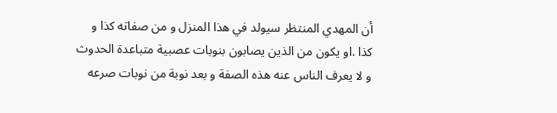أن المهدي المنتظر سيولد في هذا المنزل و من صفاته كذا و كذا .او يكون من الذين يصابون بنوبات عصبية متباعدة الحدوث و لا يعرف الناس عنه هذه الصفة و بعد نوبة من نوبات صرعه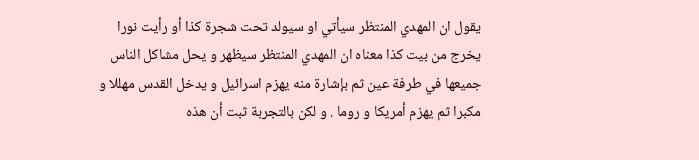يقول ان المهدي المنتظر سيأتي او سيولد تحت شجرة كذا أو رأيت نورا يخرج من بيت كذا معناه ان المهدي المنتظر سيظهر و يحل مشاكل الناس جميعها في طرفة عين ثم بإشارة منه يهزم اسرائيل و يدخل القدس مهللا و مكبرا ثم يهزم أمريكا و روما . و لكن بالتجربة ثبت أن هذه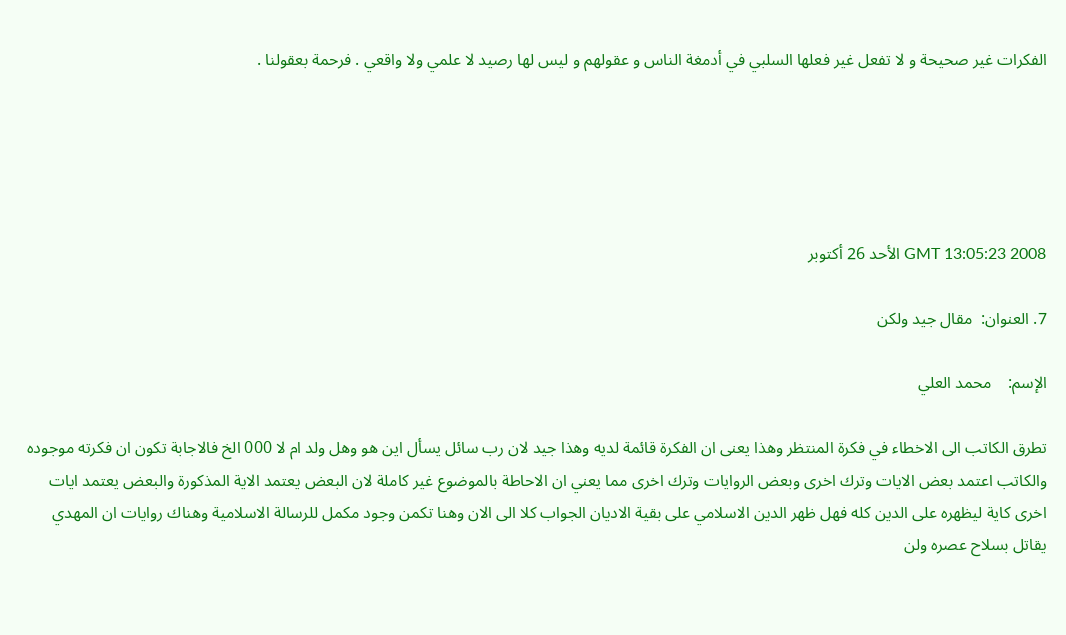الفكرات غير صحيحة و لا تفعل غير فعلها السلبي في أدمغة الناس و عقولهم و ليس لها رصيد لا علمي ولا واقعي . فرحمة بعقولنا .





GMT 13:05:23 2008 الأحد 26 أكتوبر

7. العنوان:  مقال جيد ولكن

الإسم:    محمد العلي

تطرق الكاتب الى الاخطاء في فكرة المنتظر وهذا يعنى ان الفكرة قائمة لديه وهذا جيد لان رب سائل يسأل اين هو وهل ولد ام لا 000 الخ فالاجابة تكون ان فكرته موجوده والكاتب اعتمد بعض الايات وترك اخرى وبعض الروايات وترك اخرى مما يعني ان الاحاطة بالموضوع غير كاملة لان البعض يعتمد الاية المذكورة والبعض يعتمد ايات اخرى كاية ليظهره على الدين كله فهل ظهر الدين الاسلامي على بقية الاديان الجواب كلا الى الان وهنا تكمن وجود مكمل للرسالة الاسلامية وهناك روايات ان المهدي يقاتل بسلاح عصره ولن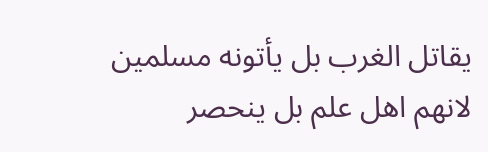يقاتل الغرب بل يأتونه مسلمين لانهم اهل علم بل ينحصر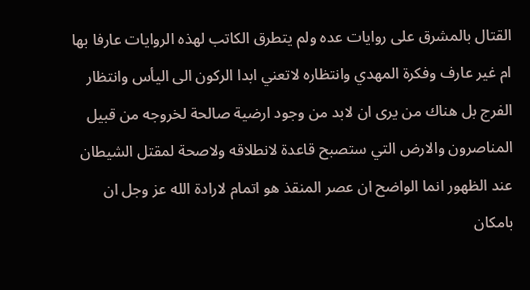القتال بالمشرق على روايات عده ولم يتطرق الكاتب لهذه الروايات عارفا بها ام غير عارف وفكرة المهدي وانتظاره لاتعني ابدا الركون الى اليأس وانتظار الفرج بل هناك من يرى ان لابد من وجود ارضية صالحة لخروجه من قبيل المناصرون والارض التي ستصبح قاعدة لانطلاقه ولاصحة لمقتل الشيطان عند الظهور انما الواضح ان عصر المنقذ هو اتمام لارادة الله عز وجل ان بامكان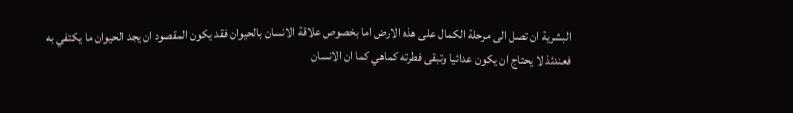البشرية ان تصل الى مرحلة الكمال على هذه الارض اما بخصوص علاقة الانسان بالحيوان فقد يكون المقصود ان يجد الحيوان ما يكتفي به فعندئذ لا يحتاج ان يكون عدائيا وتبقى فطرته كماهي كما ان الانسان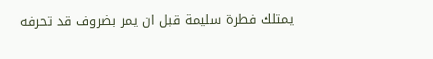يمتلك فطرة سليمة قبل ان يمر بضروف قد تحرفه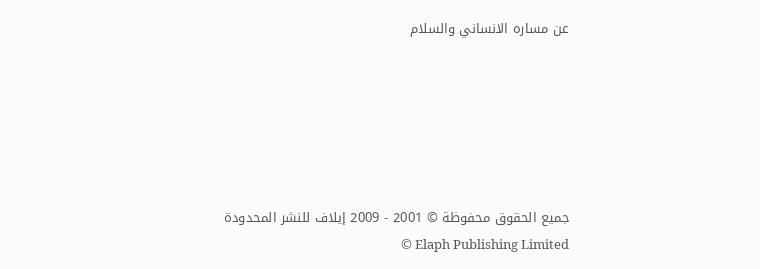عن مساره الانساني والسلام






جميع الحقوق محفوظة © 2001 - 2009 إيلاف للنشر المحدودة Elaph Publishing Limited ©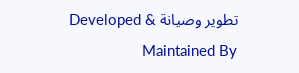تطوير وصيانة Developed & Maintained By